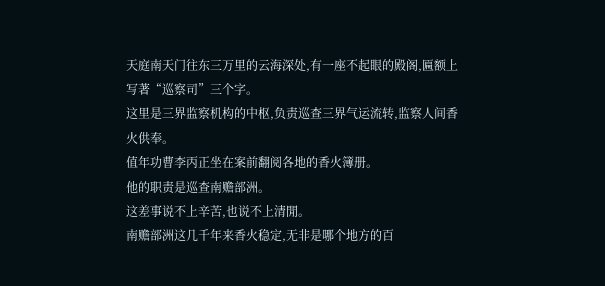天庭南天门往东三万里的云海深处,有一座不起眼的殿阁,匾额上写著“巡察司”三个字。
这里是三界监察机构的中枢,负责巡查三界气运流转,监察人间香火供奉。
值年功曹李丙正坐在案前翻阅各地的香火簿册。
他的职责是巡查南赡部洲。
这差事说不上辛苦,也说不上清閒。
南赡部洲这几千年来香火稳定,无非是哪个地方的百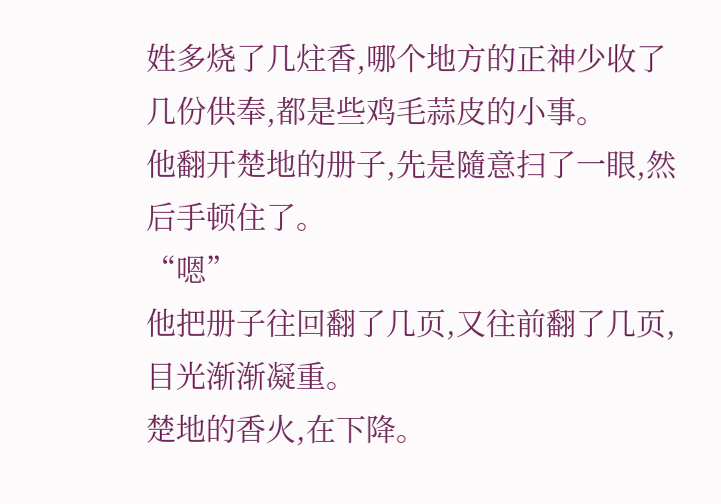姓多烧了几炷香,哪个地方的正神少收了几份供奉,都是些鸡毛蒜皮的小事。
他翻开楚地的册子,先是隨意扫了一眼,然后手顿住了。
“嗯”
他把册子往回翻了几页,又往前翻了几页,目光渐渐凝重。
楚地的香火,在下降。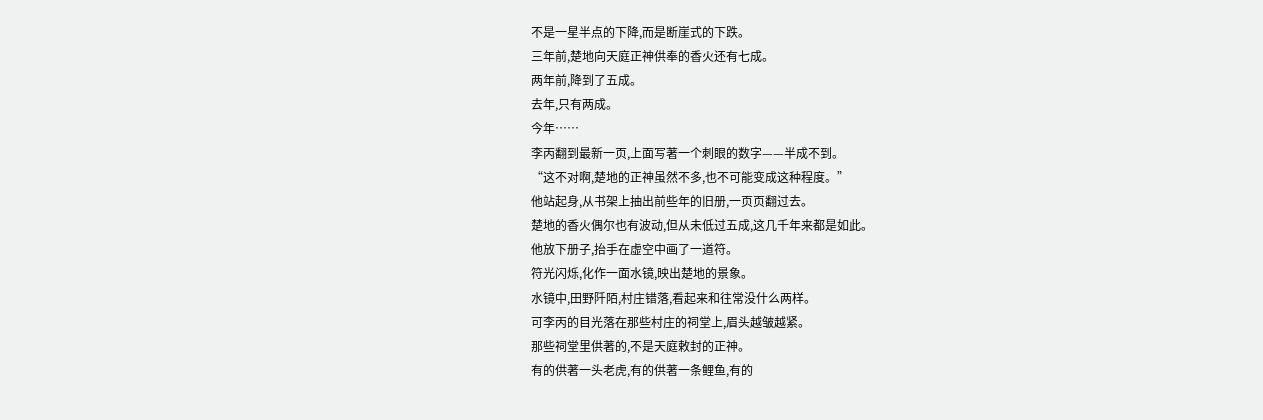不是一星半点的下降,而是断崖式的下跌。
三年前,楚地向天庭正神供奉的香火还有七成。
两年前,降到了五成。
去年,只有两成。
今年……
李丙翻到最新一页,上面写著一个刺眼的数字——半成不到。
“这不对啊,楚地的正神虽然不多,也不可能变成这种程度。”
他站起身,从书架上抽出前些年的旧册,一页页翻过去。
楚地的香火偶尔也有波动,但从未低过五成,这几千年来都是如此。
他放下册子,抬手在虚空中画了一道符。
符光闪烁,化作一面水镜,映出楚地的景象。
水镜中,田野阡陌,村庄错落,看起来和往常没什么两样。
可李丙的目光落在那些村庄的祠堂上,眉头越皱越紧。
那些祠堂里供著的,不是天庭敕封的正神。
有的供著一头老虎,有的供著一条鲤鱼,有的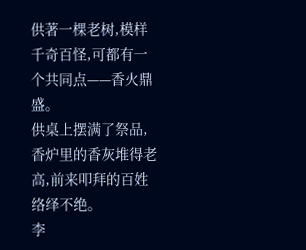供著一棵老树,模样千奇百怪,可都有一个共同点——香火鼎盛。
供桌上摆满了祭品,香炉里的香灰堆得老高,前来叩拜的百姓络绎不绝。
李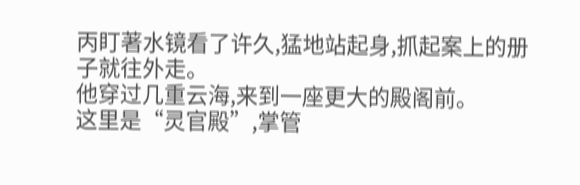丙盯著水镜看了许久,猛地站起身,抓起案上的册子就往外走。
他穿过几重云海,来到一座更大的殿阁前。
这里是“灵官殿”,掌管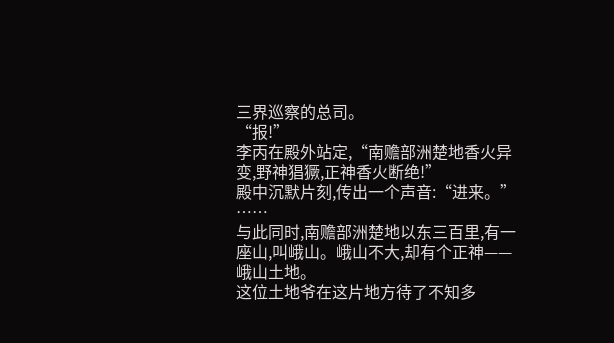三界巡察的总司。
“报!”
李丙在殿外站定,“南赡部洲楚地香火异变,野神猖獗,正神香火断绝!”
殿中沉默片刻,传出一个声音:“进来。”
……
与此同时,南赡部洲楚地以东三百里,有一座山,叫峨山。峨山不大,却有个正神——峨山土地。
这位土地爷在这片地方待了不知多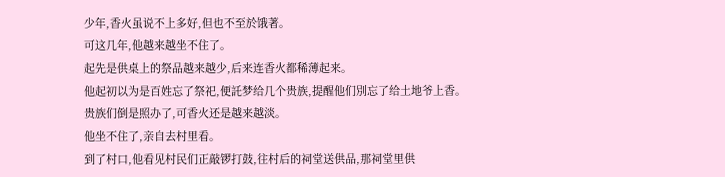少年,香火虽说不上多好,但也不至於饿著。
可这几年,他越来越坐不住了。
起先是供桌上的祭品越来越少,后来连香火都稀薄起来。
他起初以为是百姓忘了祭祀,便託梦给几个贵族,提醒他们別忘了给土地爷上香。
贵族们倒是照办了,可香火还是越来越淡。
他坐不住了,亲自去村里看。
到了村口,他看见村民们正敲锣打鼓,往村后的祠堂送供品,那祠堂里供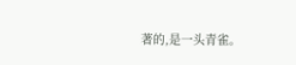著的,是一头青雀。